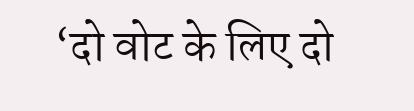‘दो वोट के लिए दो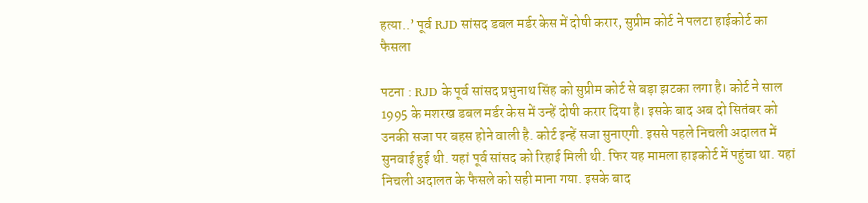हत्या..’ पूर्व RJD सांसद डबल मर्डर केस में दोषी करार, सुप्रीम कोर्ट ने पलटा हाईकोर्ट का फैसला

पटना : RJD के पूर्व सांसद प्रभुनाथ सिंह को सुप्रीम कोर्ट से बड़ा झटका लगा है। कोर्ट ने साल 1995 के मशरख डबल मर्डर केस में उन्हें दोषी करार दिया है। इसके बाद अब दो सितंबर को उनकी सजा पर बहस होने वाली है. कोर्ट इन्हें सजा सुनाएगी. इससे पहले निचली अदालत में सुनवाई हुई थी. यहां पूर्व सांसद को रिहाई मिली थी. फिर यह मामला हाइकोर्ट में पहुंचा था. यहां निचली अदालत के फैसले को सही माना गया. इसके बाद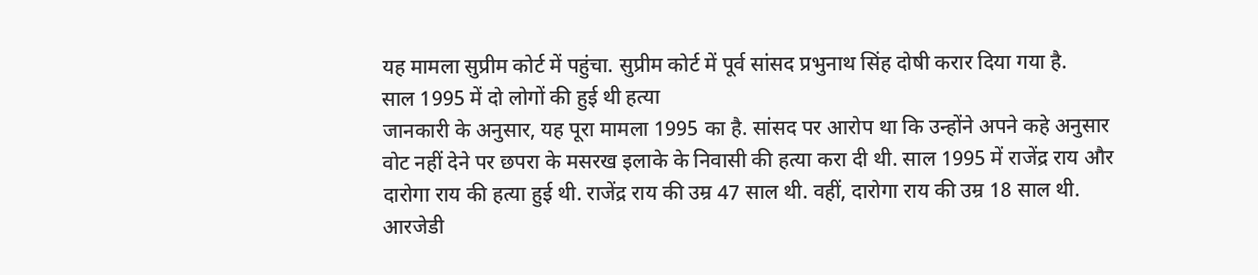यह मामला सुप्रीम कोर्ट में पहुंचा. सुप्रीम कोर्ट में पूर्व सांसद प्रभुनाथ सिंह दोषी करार दिया गया है.
साल 1995 में दो लोगों की हुई थी हत्या
जानकारी के अनुसार, यह पूरा मामला 1995 का है. सांसद पर आरोप था कि उन्होंने अपने कहे अनुसार वोट नहीं देने पर छपरा के मसरख इलाके के निवासी की हत्या करा दी थी. साल 1995 में राजेंद्र राय और दारोगा राय की हत्या हुई थी. राजेंद्र राय की उम्र 47 साल थी. वहीं, दारोगा राय की उम्र 18 साल थी. आरजेडी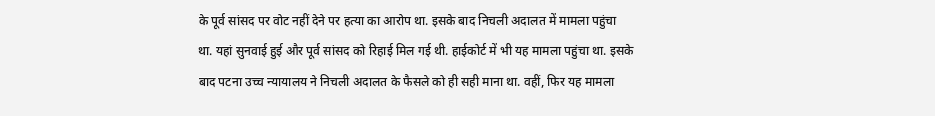के पूर्व सांसद पर वोट नहीं देने पर हत्या का आरोप था. इसके बाद निचली अदालत में मामला पहुंचा था. यहां सुनवाई हुई और पूर्व सांसद को रिहाई मिल गई थी. हाईकोर्ट में भी यह मामला पहुंचा था. इसके बाद पटना उच्च न्यायालय ने निचली अदालत के फैसले को ही सही माना था. वहीं, फिर यह मामला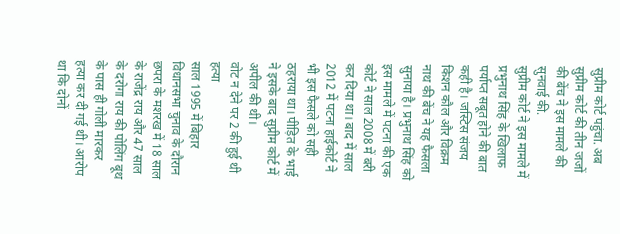सुप्रीम कोर्ट पहुंचा. अब सुप्रीम कोर्ट की तीन जजों की बेंच ने इस मामले की सुनवाई की.
सुप्रीम कोर्ट ने इस मामले में प्रभुनाथ सिंह के खिलाफ पर्याप्त सबूत होने की बात कही है। जस्टिस संजय किशन कौल और विक्रम नाथ की बेंच ने यह फैसला सुनाया है। प्रभुनाथ सिंह को इस मामले में पटना की एक कोर्ट ने साल 2008 में बरी कर दिया था। बाद में साल 2012 में पटना हाईकोर्ट ने भी इस फैसले को सही ठहराया था। पीड़ित के भाई ने इसके बाद सुप्रीम कोर्ट में अपील की थी।
वोट न देने पर 2 की हुई थी हत्या
साल 1995 में बिहार विधानसभा चुनाव के दौरान छपरा के मशरख में 18 साल के राजेंद्र राय और 47 साल के दरोगा राय की पोलिंग बूथ के पास ही गोली मारकर हत्या कर दी गई थी। आरोप था कि दोनों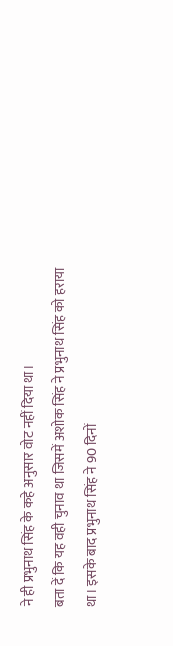ने ही प्रभुनाथ सिंह के कहे अनुसार वोट नहीं दिया था।
बता दें कि यह वही चुनाव था जिसमें अशोक सिंह ने प्रभुनाथ सिंह को हराया था। इसके बाद प्रभुनाथ सिंह ने 90 दिनों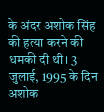के अंदर अशोक सिंह की हत्या करने की धमकी दी थी। 3 जुलाई, 1995 के दिन अशोक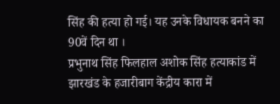सिंह की हत्या हो गई। यह उनके विधायक बनने का 90वें दिन था ।
प्रभुनाथ सिंह फिलहाल अशोक सिंह हत्याकांड में झारखंड के हजारीबाग केंद्रीय कारा में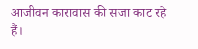आजीवन कारावास की सजा काट रहे हैं।